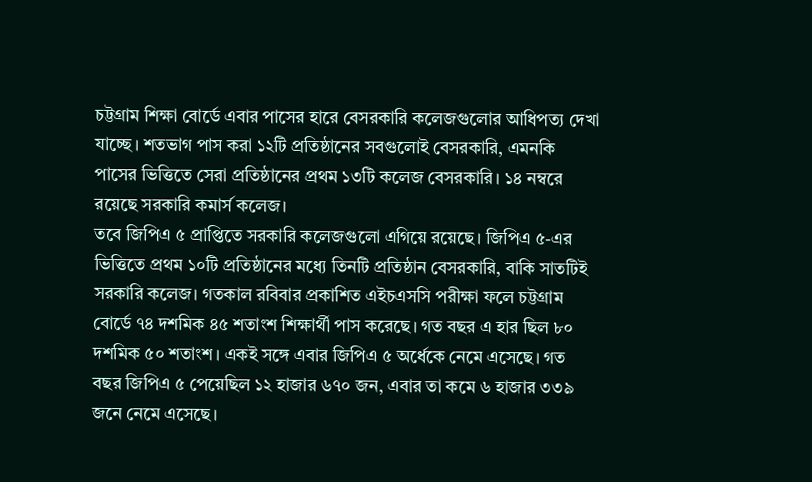চট্টগ্রাম শিক্ষা বোর্ডে এবার পাসের হারে বেসরকারি কলেজগুলোর আধিপত্য দেখা যাচ্ছে। শতভাগ পাস করা ১২টি প্রতিষ্ঠানের সবগুলোই বেসরকারি, এমনকি পাসের ভিত্তিতে সেরা প্রতিষ্ঠানের প্রথম ১৩টি কলেজ বেসরকারি। ১৪ নম্বরে রয়েছে সরকারি কমার্স কলেজ।
তবে জিপিএ ৫ প্রাপ্তিতে সরকারি কলেজগুলো এগিয়ে রয়েছে। জিপিএ ৫-এর ভিত্তিতে প্রথম ১০টি প্রতিষ্ঠানের মধ্যে তিনটি প্রতিষ্ঠান বেসরকারি, বাকি সাতটিই সরকারি কলেজ। গতকাল রবিবার প্রকাশিত এইচএসসি পরীক্ষা ফলে চট্টগ্রাম বোর্ডে ৭৪ দশমিক ৪৫ শতাংশ শিক্ষার্থী পাস করেছে। গত বছর এ হার ছিল ৮০ দশমিক ৫০ শতাংশ। একই সঙ্গে এবার জিপিএ ৫ অর্ধেকে নেমে এসেছে। গত বছর জিপিএ ৫ পেয়েছিল ১২ হাজার ৬৭০ জন, এবার তা কমে ৬ হাজার ৩৩৯ জনে নেমে এসেছে।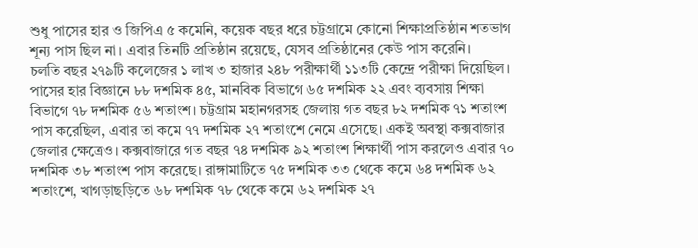শুধু পাসের হার ও জিপিএ ৫ কমেনি, কয়েক বছর ধরে চট্টগ্রামে কোনো শিক্ষাপ্রতিষ্ঠান শতভাগ শূন্য পাস ছিল না। এবার তিনটি প্রতিষ্ঠান রয়েছে, যেসব প্রতিষ্ঠানের কেউ পাস করেনি।
চলতি বছর ২৭৯টি কলেজের ১ লাখ ৩ হাজার ২৪৮ পরীক্ষার্থী ১১৩টি কেন্দ্রে পরীক্ষা দিয়েছিল। পাসের হার বিজ্ঞানে ৮৮ দশমিক ৪৫, মানবিক বিভাগে ৬৫ দশমিক ২২ এবং ব্যবসায় শিক্ষা বিভাগে ৭৮ দশমিক ৫৬ শতাংশ। চট্টগ্রাম মহানগরসহ জেলায় গত বছর ৮২ দশমিক ৭১ শতাংশ পাস করেছিল, এবার তা কমে ৭৭ দশমিক ২৭ শতাংশে নেমে এসেছে। একই অবস্থা কক্সবাজার জেলার ক্ষেত্রেও। কক্সবাজারে গত বছর ৭৪ দশমিক ৯২ শতাংশ শিক্ষার্থী পাস করলেও এবার ৭০ দশমিক ৩৮ শতাংশ পাস করেছে। রাঙ্গামাটিতে ৭৫ দশমিক ৩৩ থেকে কমে ৬৪ দশমিক ৬২ শতাংশে, খাগড়াছড়িতে ৬৮ দশমিক ৭৮ থেকে কমে ৬২ দশমিক ২৭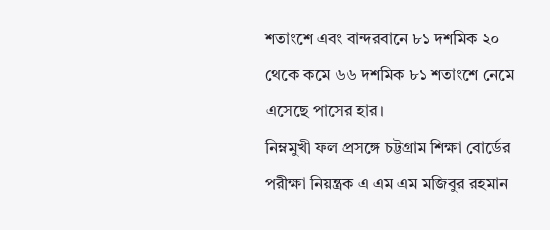শতাংশে এবং বান্দরবানে ৮১ দশমিক ২০ থেকে কমে ৬৬ দশমিক ৮১ শতাংশে নেমে এসেছে পাসের হার।
নিম্নমুখী ফল প্রসঙ্গে চট্টগ্রাম শিক্ষা বোর্ডের পরীক্ষা নিয়ন্ত্রক এ এম এম মজিবুর রহমান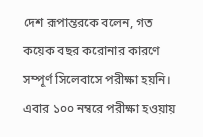দেশ রূপান্তরকে বলেন, গত কয়েক বছর করোনার কারণে সম্পূর্ণ সিলেবাসে পরীক্ষা হয়নি। এবার ১০০ নম্বরে পরীক্ষা হওয়ায়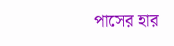পাসের হার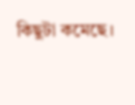কিছুটা কমেছে।